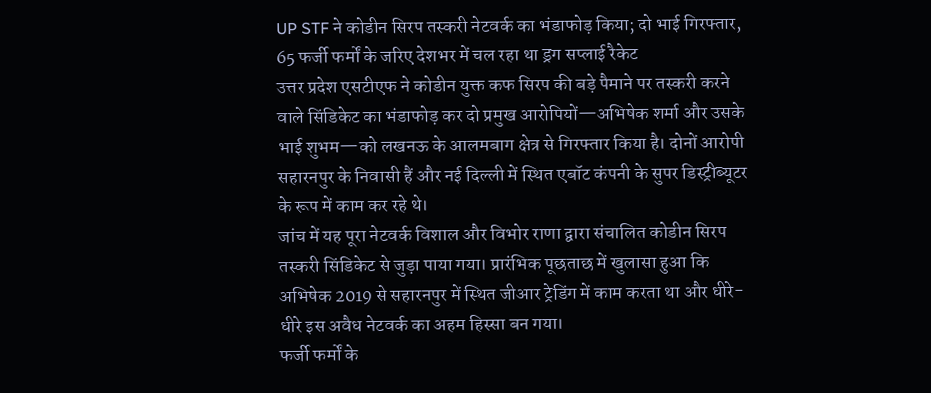UP STF ने कोडीन सिरप तस्करी नेटवर्क का भंडाफोड़ किया; दो भाई गिरफ्तार, 65 फर्जी फर्मों के जरिए देशभर में चल रहा था ड्रग सप्लाई रैकेट
उत्तर प्रदेश एसटीएफ ने कोडीन युक्त कफ सिरप की बड़े पैमाने पर तस्करी करने वाले सिंडिकेट का भंडाफोड़ कर दो प्रमुख आरोपियों—अभिषेक शर्मा और उसके भाई शुभम—को लखनऊ के आलमबाग क्षेत्र से गिरफ्तार किया है। दोनों आरोपी सहारनपुर के निवासी हैं और नई दिल्ली में स्थित एबॉट कंपनी के सुपर डिस्ट्रीब्यूटर के रूप में काम कर रहे थे।
जांच में यह पूरा नेटवर्क विशाल और विभोर राणा द्वारा संचालित कोडीन सिरप तस्करी सिंडिकेट से जुड़ा पाया गया। प्रारंभिक पूछताछ में खुलासा हुआ कि अभिषेक 2019 से सहारनपुर में स्थित जीआर ट्रेडिंग में काम करता था और धीरे-धीरे इस अवैध नेटवर्क का अहम हिस्सा बन गया।
फर्जी फर्मों के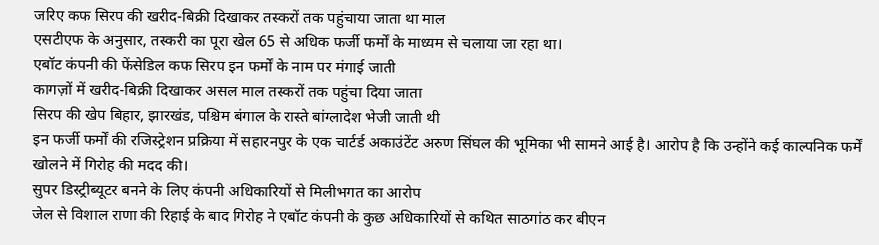जरिए कफ सिरप की खरीद-बिक्री दिखाकर तस्करों तक पहुंचाया जाता था माल
एसटीएफ के अनुसार, तस्करी का पूरा खेल 65 से अधिक फर्जी फर्मों के माध्यम से चलाया जा रहा था।
एबॉट कंपनी की फेंसेडिल कफ सिरप इन फर्मों के नाम पर मंगाई जाती
कागज़ों में खरीद-बिक्री दिखाकर असल माल तस्करों तक पहुंचा दिया जाता
सिरप की खेप बिहार, झारखंड, पश्चिम बंगाल के रास्ते बांग्लादेश भेजी जाती थी
इन फर्जी फर्मों की रजिस्ट्रेशन प्रक्रिया में सहारनपुर के एक चार्टर्ड अकाउंटेंट अरुण सिंघल की भूमिका भी सामने आई है। आरोप है कि उन्होंने कई काल्पनिक फर्में खोलने में गिरोह की मदद की।
सुपर डिस्ट्रीब्यूटर बनने के लिए कंपनी अधिकारियों से मिलीभगत का आरोप
जेल से विशाल राणा की रिहाई के बाद गिरोह ने एबॉट कंपनी के कुछ अधिकारियों से कथित साठगांठ कर बीएन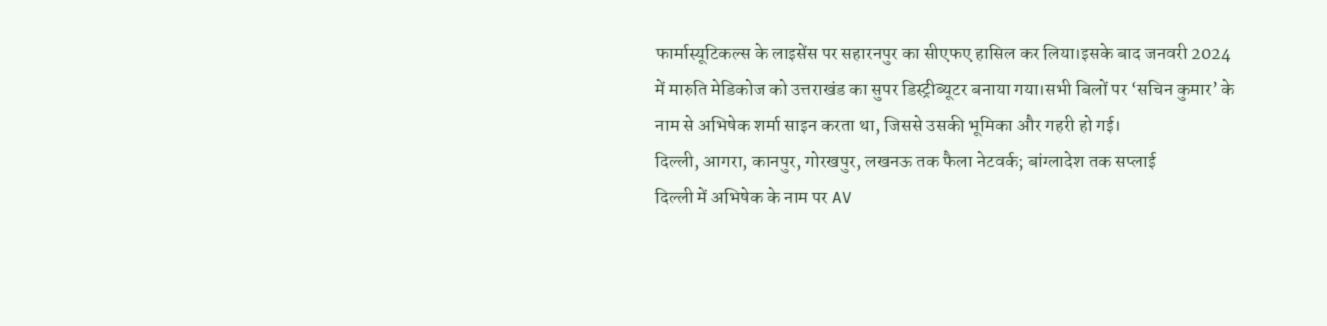फार्मास्यूटिकल्स के लाइसेंस पर सहारनपुर का सीएफए हासिल कर लिया।इसके बाद जनवरी 2024 में मारुति मेडिकोज को उत्तराखंड का सुपर डिस्ट्रीब्यूटर बनाया गया।सभी बिलों पर ‘सचिन कुमार’ के नाम से अभिषेक शर्मा साइन करता था, जिससे उसकी भूमिका और गहरी हो गई।
दिल्ली, आगरा, कानपुर, गोरखपुर, लखनऊ तक फैला नेटवर्क; बांग्लादेश तक सप्लाई
दिल्ली में अभिषेक के नाम पर AV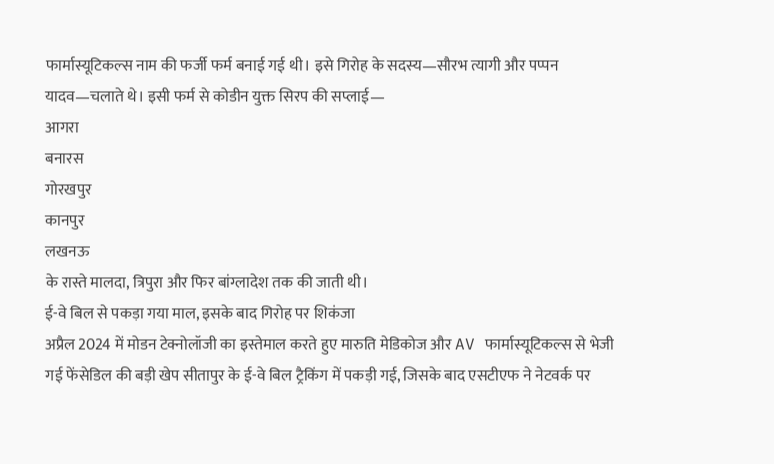फार्मास्यूटिकल्स नाम की फर्जी फर्म बनाई गई थी। इसे गिरोह के सदस्य—सौरभ त्यागी और पप्पन यादव—चलाते थे। इसी फर्म से कोडीन युक्त सिरप की सप्लाई—
आगरा
बनारस
गोरखपुर
कानपुर
लखनऊ
के रास्ते मालदा, त्रिपुरा और फिर बांग्लादेश तक की जाती थी।
ई-वे बिल से पकड़ा गया माल, इसके बाद गिरोह पर शिकंजा
अप्रैल 2024 में मोडन टेक्नोलॉजी का इस्तेमाल करते हुए मारुति मेडिकोज और AV फार्मास्यूटिकल्स से भेजी गई फेंसेडिल की बड़ी खेप सीतापुर के ई-वे बिल ट्रैकिंग में पकड़ी गई, जिसके बाद एसटीएफ ने नेटवर्क पर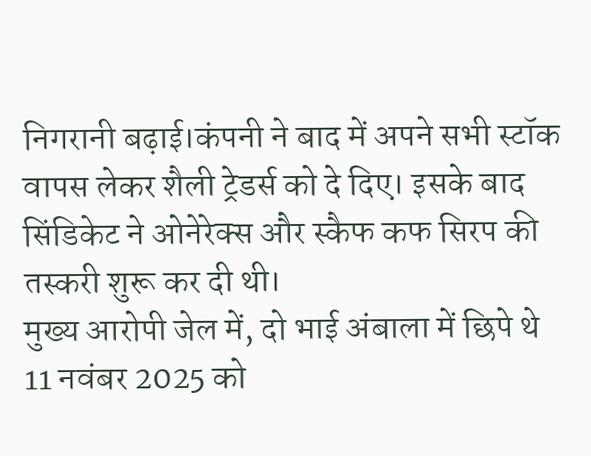निगरानी बढ़ाई।कंपनी ने बाद में अपने सभी स्टॉक वापस लेकर शैली ट्रेडर्स को दे दिए। इसके बाद सिंडिकेट ने ओनेरेक्स और स्कैफ कफ सिरप की तस्करी शुरू कर दी थी।
मुख्य आरोपी जेल में, दो भाई अंबाला में छिपे थे
11 नवंबर 2025 को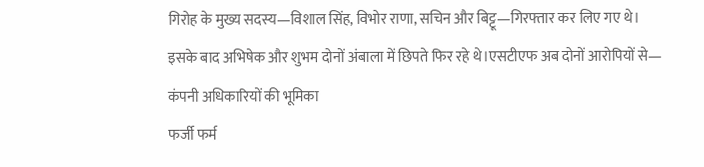गिरोह के मुख्य सदस्य—विशाल सिंह, विभोर राणा, सचिन और बिट्टू—गिरफ्तार कर लिए गए थे।
इसके बाद अभिषेक और शुभम दोनों अंबाला में छिपते फिर रहे थे।एसटीएफ अब दोनों आरोपियों से—
कंपनी अधिकारियों की भूमिका
फर्जी फर्म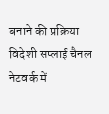बनाने की प्रक्रिया
विदेशी सप्लाई चैनल
नेटवर्क में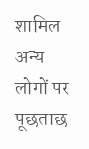शामिल अन्य लोगों पर पूछताछ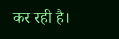कर रही है।